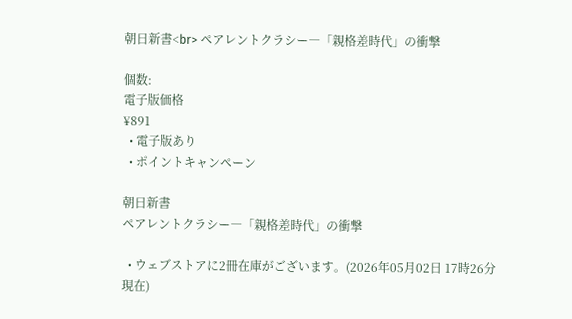朝日新書<br> ペアレントクラシー―「親格差時代」の衝撃

個数:
電子版価格
¥891
  • 電子版あり
  • ポイントキャンペーン

朝日新書
ペアレントクラシー―「親格差時代」の衝撃

  • ウェブストアに2冊在庫がございます。(2026年05月02日 17時26分現在)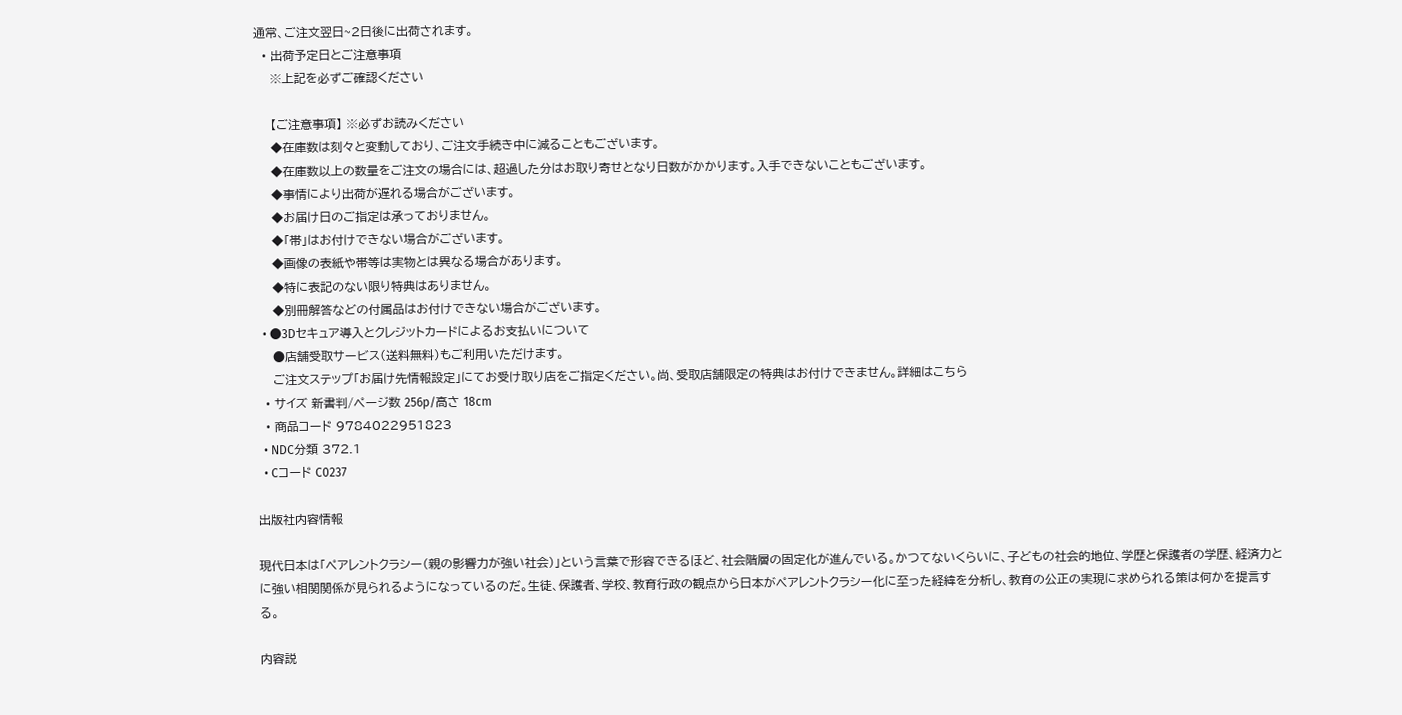通常、ご注文翌日~2日後に出荷されます。
  • 出荷予定日とご注意事項
    ※上記を必ずご確認ください

    【ご注意事項】 ※必ずお読みください
    ◆在庫数は刻々と変動しており、ご注文手続き中に減ることもございます。
    ◆在庫数以上の数量をご注文の場合には、超過した分はお取り寄せとなり日数がかかります。入手できないこともございます。
    ◆事情により出荷が遅れる場合がございます。
    ◆お届け日のご指定は承っておりません。
    ◆「帯」はお付けできない場合がございます。
    ◆画像の表紙や帯等は実物とは異なる場合があります。
    ◆特に表記のない限り特典はありません。
    ◆別冊解答などの付属品はお付けできない場合がございます。
  • ●3Dセキュア導入とクレジットカードによるお支払いについて
    ●店舗受取サービス(送料無料)もご利用いただけます。
    ご注文ステップ「お届け先情報設定」にてお受け取り店をご指定ください。尚、受取店舗限定の特典はお付けできません。詳細はこちら
  • サイズ 新書判/ページ数 256p/高さ 18cm
  • 商品コード 9784022951823
  • NDC分類 372.1
  • Cコード C0237

出版社内容情報

現代日本は「ペアレントクラシー(親の影響力が強い社会)」という言葉で形容できるほど、社会階層の固定化が進んでいる。かつてないくらいに、子どもの社会的地位、学歴と保護者の学歴、経済力とに強い相関関係が見られるようになっているのだ。生徒、保護者、学校、教育行政の観点から日本がペアレントクラシー化に至った経緯を分析し、教育の公正の実現に求められる策は何かを提言する。

内容説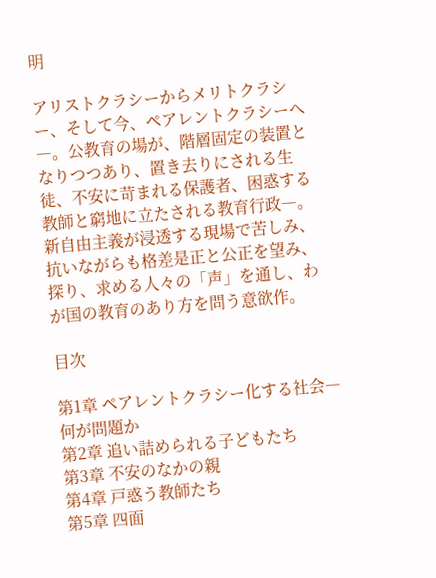明

アリストクラシーからメリトクラシー、そして今、ペアレントクラシーへ―。公教育の場が、階層固定の装置となりつつあり、置き去りにされる生徒、不安に苛まれる保護者、困惑する教師と窮地に立たされる教育行政―。新自由主義が浸透する現場で苦しみ、抗いながらも格差是正と公正を望み、探り、求める人々の「声」を通し、わが国の教育のあり方を問う意欲作。

目次

第1章 ペアレントクラシー化する社会―何が問題か
第2章 追い詰められる子どもたち
第3章 不安のなかの親
第4章 戸惑う教師たち
第5章 四面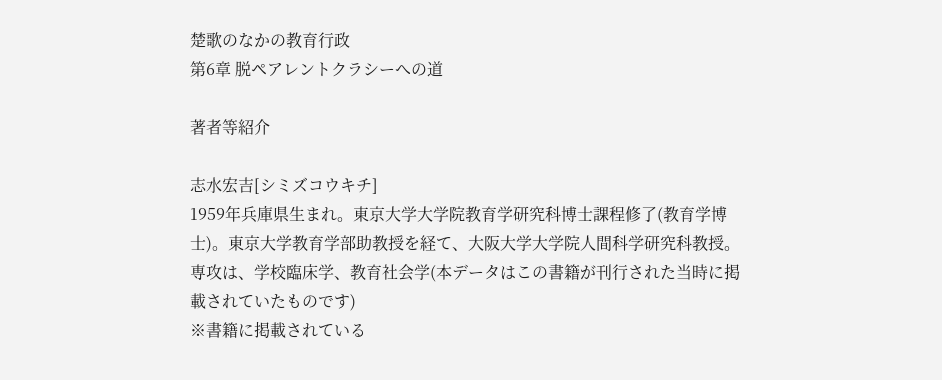楚歌のなかの教育行政
第6章 脱ペアレントクラシーへの道

著者等紹介

志水宏吉[シミズコウキチ]
1959年兵庫県生まれ。東京大学大学院教育学研究科博士課程修了(教育学博士)。東京大学教育学部助教授を経て、大阪大学大学院人間科学研究科教授。専攻は、学校臨床学、教育社会学(本データはこの書籍が刊行された当時に掲載されていたものです)
※書籍に掲載されている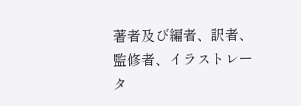著者及び編者、訳者、監修者、イラストレータ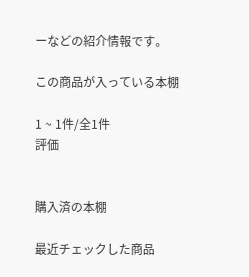ーなどの紹介情報です。

この商品が入っている本棚

1 ~ 1件/全1件
評価


購入済の本棚

最近チェックした商品